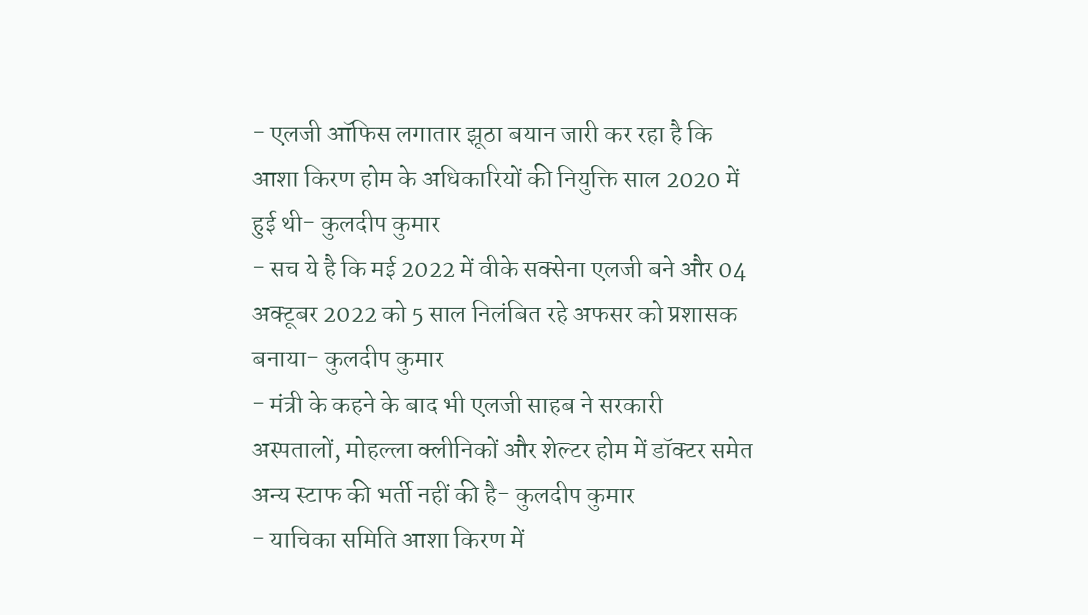- एलजी ऑफिस लगातार झूठा बयान जारी कर रहा है कि आशा किरण होम के अधिकारियों की नियुक्ति साल 2020 में हुई थी- कुलदीप कुमार
- सच ये है कि मई 2022 में वीके सक्सेना एलजी बने और 04 अक्टूबर 2022 को 5 साल निलंबित रहे अफसर को प्रशासक बनाया- कुलदीप कुमार
- मंत्री के कहने के बाद भी एलजी साहब ने सरकारी अस्पतालों, मोहल्ला क्लीनिकों और शेल्टर होम में डॉक्टर समेत अन्य स्टाफ की भर्ती नहीं की है- कुलदीप कुमार
- याचिका समिति आशा किरण में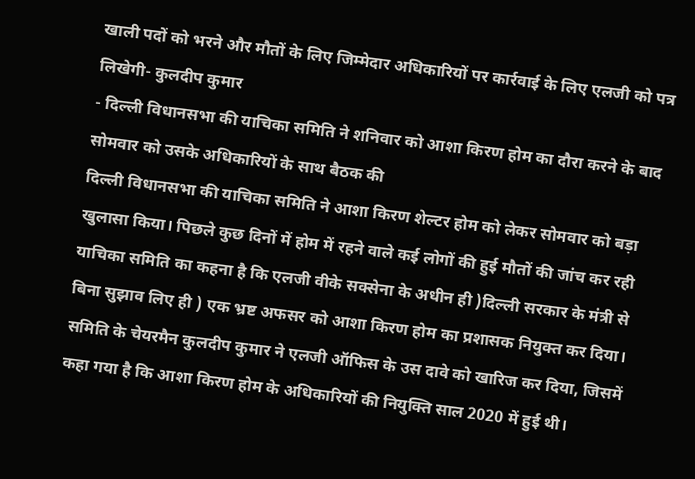खाली पदों को भरने और मौतों के लिए जिम्मेदार अधिकारियों पर कार्रवाई के लिए एलजी को पत्र लिखेगी- कुलदीप कुमार
- दिल्ली विधानसभा की याचिका समिति ने शनिवार को आशा किरण होम का दौरा करने के बाद सोमवार को उसके अधिकारियों के साथ बैठक की
दिल्ली विधानसभा की याचिका समिति ने आशा किरण शेल्टर होम को लेकर सोमवार को बड़ा खुलासा किया। पिछले कुछ दिनों में होम में रहने वाले कई लोगों की हुई मौतों की जांच कर रही याचिका समिति का कहना है कि एलजी वीके सक्सेना के अधीन ही )दिल्ली सरकार के मंत्री से बिना सुझाव लिए ही ) एक भ्रष्ट अफसर को आशा किरण होम का प्रशासक नियुक्त कर दिया। समिति के चेयरमैन कुलदीप कुमार ने एलजी ऑफिस के उस दावे को खारिज कर दिया, जिसमें कहा गया है कि आशा किरण होम के अधिकारियों की नियुक्ति साल 2020 में हुई थी।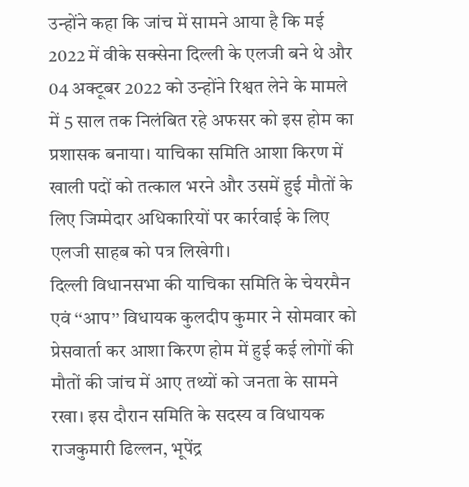उन्होंने कहा कि जांच में सामने आया है कि मई 2022 में वीके सक्सेना दिल्ली के एलजी बने थे और 04 अक्टूबर 2022 को उन्होंने रिश्वत लेने के मामले में 5 साल तक निलंबित रहे अफसर को इस होम का प्रशासक बनाया। याचिका समिति आशा किरण में खाली पदों को तत्काल भरने और उसमें हुई मौतों के लिए जिम्मेदार अधिकारियों पर कार्रवाई के लिए एलजी साहब को पत्र लिखेगी।
दिल्ली विधानसभा की याचिका समिति के चेयरमैन एवं ‘‘आप’’ विधायक कुलदीप कुमार ने सोमवार को प्रेसवार्ता कर आशा किरण होम में हुई कई लोगों की मौतों की जांच में आए तथ्यों को जनता के सामने रखा। इस दौरान समिति के सदस्य व विधायक राजकुमारी ढिल्लन, भूपेंद्र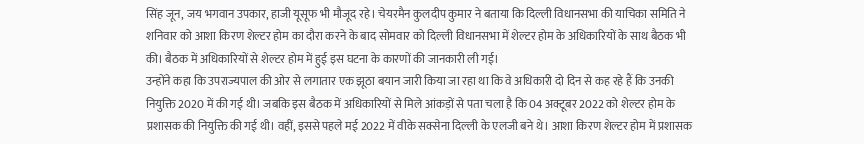सिंह जून, जय भगवान उपकार, हाजी यूसूफ भी मौजूद रहे। चेयरमैन कुलदीप कुमार ने बताया कि दिल्ली विधानसभा की याचिका समिति ने शनिवार को आशा किरण शेल्टर होम का दौरा करने के बाद सोमवार को दिल्ली विधानसभा में शेल्टर होम के अधिकारियों के साथ बैठक भी की। बैठक में अधिकारियों से शेल्टर होम में हुई इस घटना के कारणों की जानकारी ली गई।
उन्होंने कहा कि उपराज्यपाल की ओर से लगातार एक झूठा बयान जारी किया जा रहा था कि वे अधिकारी दो दिन से कह रहे हैं कि उनकी नियुक्ति 2020 में की गई थी। जबकि इस बैठक में अधिकारियों से मिले आंकड़ों से पता चला है कि 04 अक्टूबर 2022 को शेल्टर होम के प्रशासक की नियुक्ति की गई थी। वहीं, इससे पहले मई 2022 में वीके सक्सेना दिल्ली के एलजी बने थे। आशा किरण शेल्टर होम में प्रशासक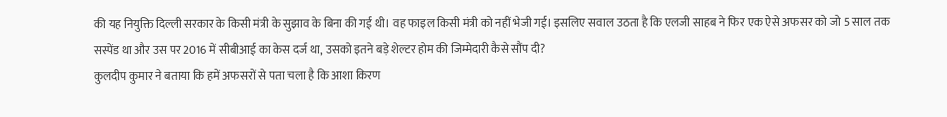की यह नियुक्ति दिल्ली सरकार के किसी मंत्री के सुझाव के बिना की गई थी। वह फाइल किसी मंत्री को नहीं भेजी गई। इसलिए सवाल उठता है कि एलजी साहब ने फिर एक ऐसे अफसर को जो 5 साल तक सस्पेंड था और उस पर 2016 में सीबीआई का केस दर्ज था, उसको इतने बड़े शेल्टर होम की जिम्मेदारी कैसे सौंप दी?
कुलदीप कुमार ने बताया कि हमें अफसरों से पता चला है कि आशा किरण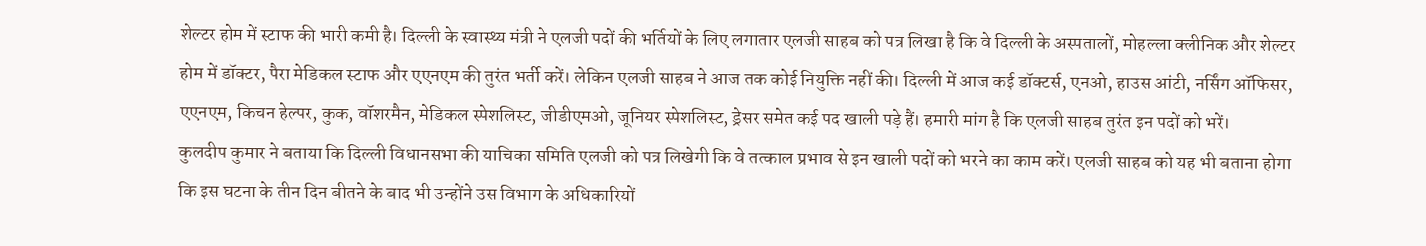शेल्टर होम में स्टाफ की भारी कमी है। दिल्ली के स्वास्थ्य मंत्री ने एलजी पदों की भर्तियों के लिए लगातार एलजी साहब को पत्र लिखा है कि वे दिल्ली के अस्पतालों, मोहल्ला क्लीनिक और शेल्टर होम में डॉक्टर, पैरा मेडिकल स्टाफ और एएनएम की तुरंत भर्ती करें। लेकिन एलजी साहब ने आज तक कोई नियुक्ति नहीं की। दिल्ली में आज कई डॉक्टर्स, एनओ, हाउस आंटी, नर्सिंग ऑफिसर, एएनएम, किचन हेल्पर, कुक, वॉशरमैन, मेडिकल स्पेशलिस्ट, जीडीएमओ, जूनियर स्पेशलिस्ट, ड्रेसर समेत कई पद खाली पड़े हैं। हमारी मांग है कि एलजी साहब तुरंत इन पदों को भरें।
कुलदीप कुमार ने बताया कि दिल्ली विधानसभा की याचिका समिति एलजी को पत्र लिखेगी कि वे तत्काल प्रभाव से इन खाली पदों को भरने का काम करें। एलजी साहब को यह भी बताना होगा कि इस घटना के तीन दिन बीतने के बाद भी उन्होंने उस विभाग के अधिकारियों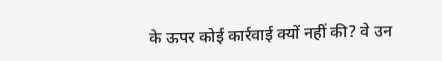के ऊपर कोई कार्रवाई क्यों नहीं की? वे उन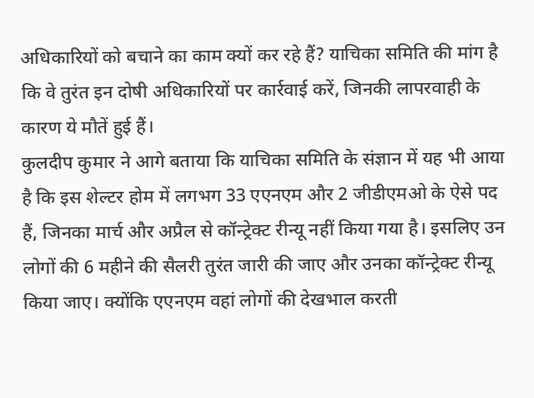अधिकारियों को बचाने का काम क्यों कर रहे हैं? याचिका समिति की मांग है कि वे तुरंत इन दोषी अधिकारियों पर कार्रवाई करें, जिनकी लापरवाही के कारण ये मौतें हुई हैं।
कुलदीप कुमार ने आगे बताया कि याचिका समिति के संज्ञान में यह भी आया है कि इस शेल्टर होम में लगभग 33 एएनएम और 2 जीडीएमओ के ऐसे पद हैं, जिनका मार्च और अप्रैल से कॉन्ट्रेक्ट रीन्यू नहीं किया गया है। इसलिए उन लोगों की 6 महीने की सैलरी तुरंत जारी की जाए और उनका कॉन्ट्रेक्ट रीन्यू किया जाए। क्योंकि एएनएम वहां लोगों की देखभाल करती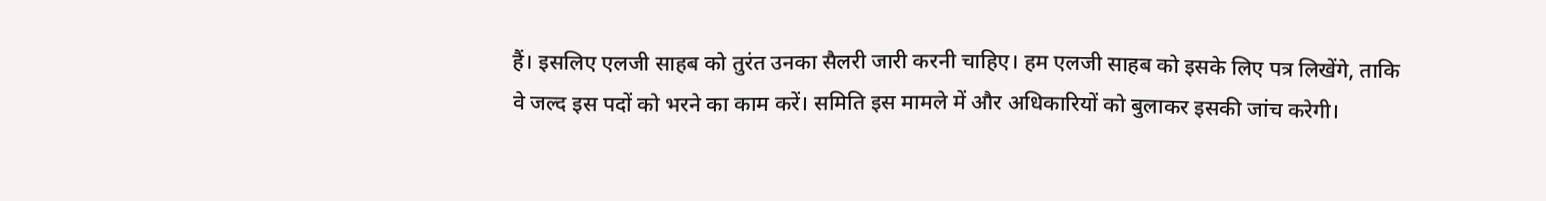हैं। इसलिए एलजी साहब को तुरंत उनका सैलरी जारी करनी चाहिए। हम एलजी साहब को इसके लिए पत्र लिखेंगे, ताकि वे जल्द इस पदों को भरने का काम करें। समिति इस मामले में और अधिकारियों को बुलाकर इसकी जांच करेगी।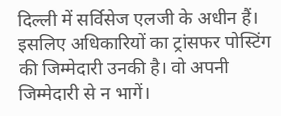दिल्ली में सर्विसेज एलजी के अधीन हैं। इसलिए अधिकारियों का ट्रांसफर पोस्टिंग की जिम्मेदारी उनकी है। वो अपनी जिम्मेदारी से न भागें।